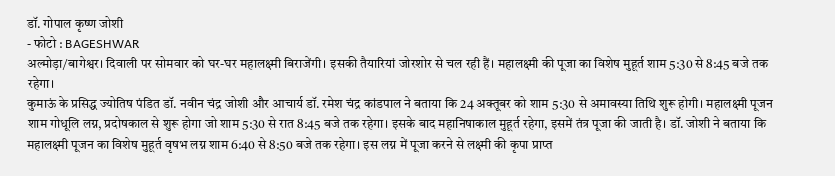डॉ. गोपाल कृष्ण जोशी
- फोटो : BAGESHWAR
अल्मोड़ा/बागेश्वर। दिवाली पर सोमवार को घर-घर महालक्ष्मी बिराजेंगी। इसकी तैयारियां जोरशोर से चल रही हैं। महालक्ष्मी की पूजा का विशेष मुहूर्त शाम 5:30 से 8:45 बजे तक रहेगा।
कुमाऊं के प्रसिद्ध ज्योतिष पंडित डॉ. नवीन चंद्र जोशी और आचार्य डॉ. रमेश चंद्र कांडपाल ने बताया कि 24 अक्तूबर को शाम 5:30 से अमावस्या तिथि शुरू होगी। महालक्ष्मी पूजन शाम गोधूलि लग्न, प्रदोषकाल से शुरू होगा जो शाम 5:30 से रात 8:45 बजे तक रहेगा। इसके बाद महानिषाकाल मुहूर्त रहेगा, इसमें तंत्र पूजा की जाती है। डॉ. जोशी ने बताया कि महालक्ष्मी पूजन का विशेष मुहूर्त वृषभ लग्न शाम 6:40 से 8:50 बजे तक रहेगा। इस लग्न में पूजा करने से लक्ष्मी की कृपा प्राप्त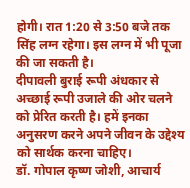होगी। रात 1:20 से 3:50 बजे तक सिंह लग्न रहेगा। इस लग्न में भी पूजा की जा सकती है।
दीपावली बुराई रूपी अंधकार से अच्छाई रूपी उजाले की ओर चलने को प्रेरित करती है। हमें इनका अनुसरण करने अपने जीवन के उद्देश्य को सार्थक करना चाहिए।
डॉ. गोपाल कृष्ण जोशी, आचार्य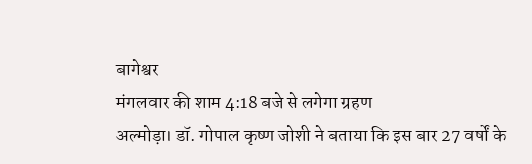बागेश्वर
मंगलवार की शाम 4:18 बजे से लगेगा ग्रहण
अल्मोड़ा। डॉ. गोपाल कृष्ण जोशी ने बताया कि इस बार 27 वर्षों के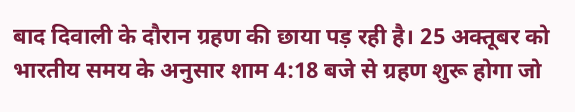बाद दिवाली के दौरान ग्रहण की छाया पड़ रही है। 25 अक्तूबर को भारतीय समय के अनुसार शाम 4:18 बजे से ग्रहण शुरू होगा जो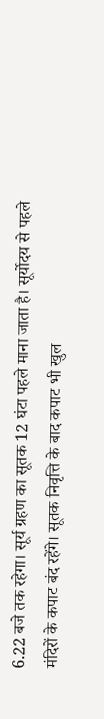6.22 बजे तक रहेगा। सूर्य ग्रहण का सूतक 12 घंटा पहले माना जाता है। सूर्योदय से पहले मंदिरों के कपाट बंद रहेंगे। सूतक निवृत्ति के बाद कपाट भी खुल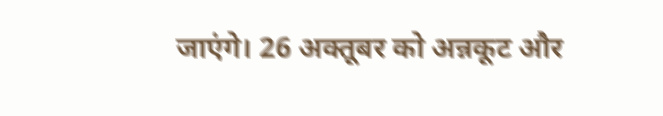जाएंगे। 26 अक्तूबर को अन्नकूट और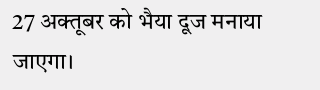27 अक्तूबर को भैया दूज मनाया जाएगा।